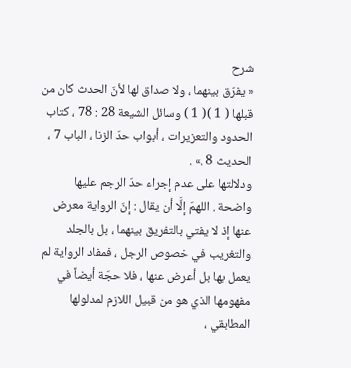شرح
« يفرّق بينهما ، ولا صداق لها لأنّ الحدث كان من قبلها ( 1 )( 1 ) وسائل الشيعة 28 : 78 ، كتاب الحدود والتعزيرات ، أبواب حدّ الزنا ، الباب 7 ، الحديث 8 .» .
ودلالتها على عدم إجراء حدّ الرجم عليها واضحة . اللهمّ إلَّا أن يقال : إنّ الرواية معرض عنها إذ لا يفتي بالتفريق بينهما ، بل بالجلد والتغريب في خصوص الرجل ، فمفاد الرواية لم يعمل بها بل أعرض عنها ، فلا حجّة أيضاً في مفهومها الذي هو من قبيل اللازم لمدلولها المطابقي ،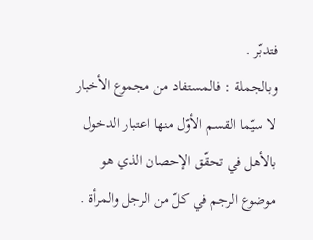فتدبّر .
وبالجملة : فالمستفاد من مجموع الأخبار لا سيّما القسم الأوّل منها اعتبار الدخول بالأهل في تحقّق الإحصان الذي هو موضوع الرجم في كلّ من الرجل والمرأة .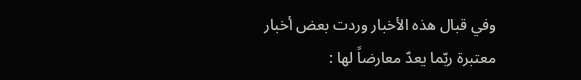وفي قبال هذه الأخبار وردت بعض أخبار معتبرة ربّما يعدّ معارضاً لها :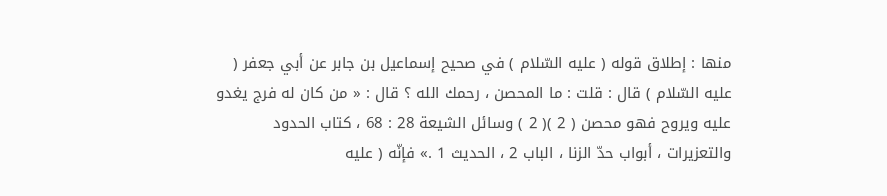منها : إطلاق قوله ( عليه السّلام ) في صحيح إسماعيل بن جابر عن أبي جعفر ( عليه السّلام ) قال : قلت : ما المحصن ، رحمك الله ؟ قال : « من كان له فرج يغدو عليه ويروح فهو محصن ( 2 )( 2 ) وسائل الشيعة 28 : 68 ، كتاب الحدود والتعزيرات ، أبواب حدّ الزنا ، الباب 2 ، الحديث 1 .» فإنّه ( عليه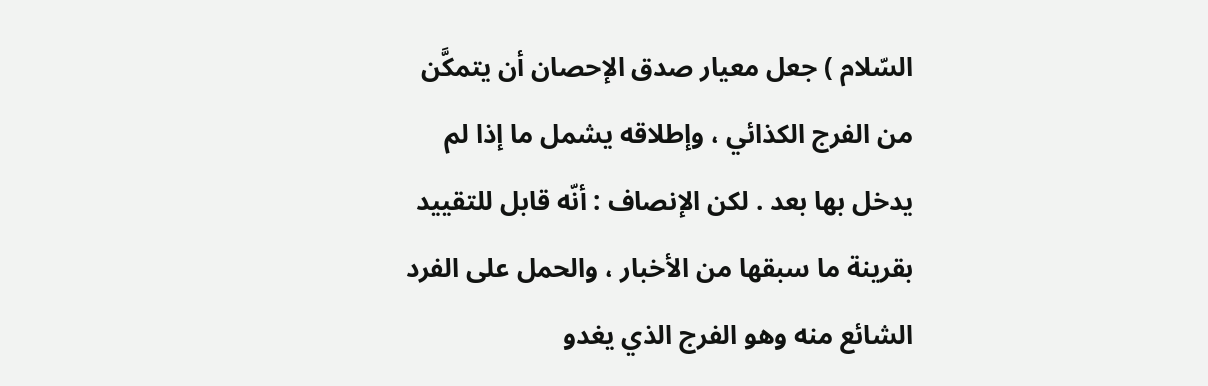السّلام ) جعل معيار صدق الإحصان أن يتمكَّن من الفرج الكذائي ، وإطلاقه يشمل ما إذا لم يدخل بها بعد . لكن الإنصاف : أنّه قابل للتقييد بقرينة ما سبقها من الأخبار ، والحمل على الفرد الشائع منه وهو الفرج الذي يغدو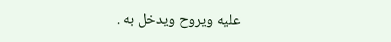عليه ويروح ويدخل به .